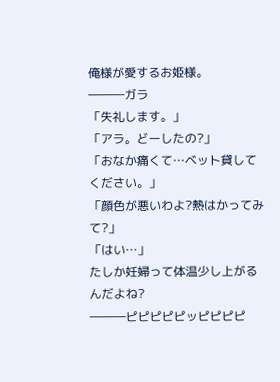俺様が愛するお姫様。
―――ガラ
「失礼します。」
「アラ。どーしたの?」
「おなか痛くて…ベット貸してください。」
「顔色が悪いわよ?熱はかってみて?」
「はい…」
たしか妊婦って体温少し上がるんだよね?
―――ピピピピピッピピピピ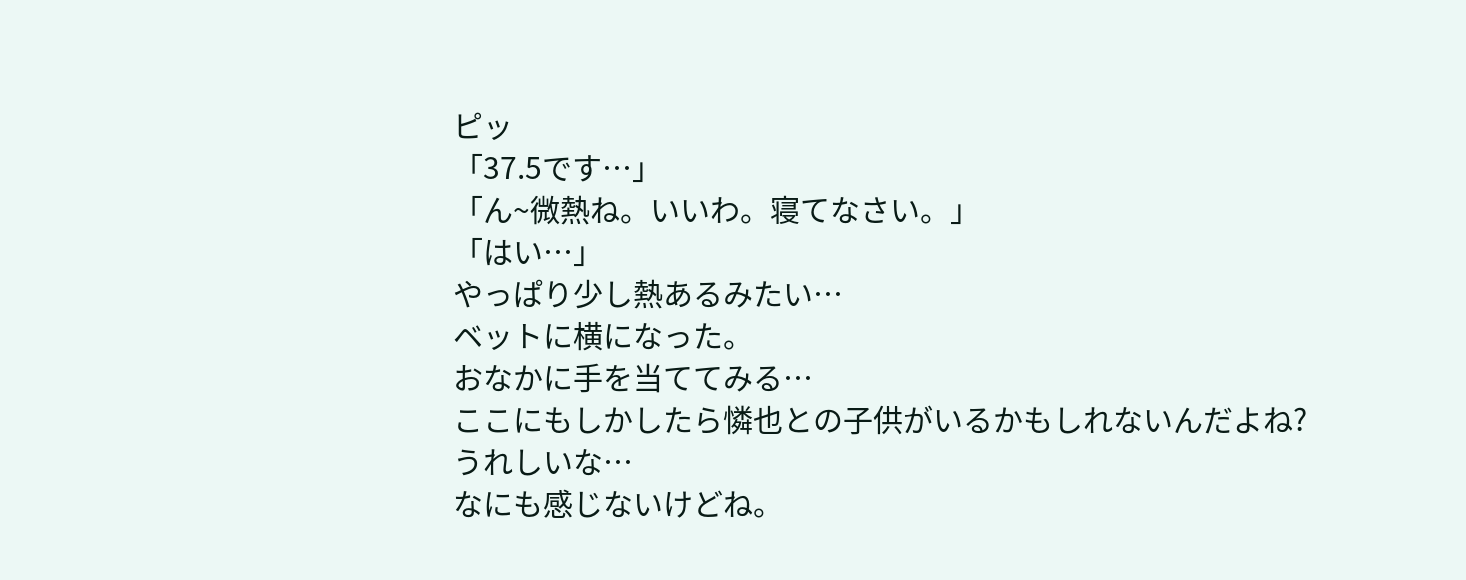ピッ
「37.5です…」
「ん~微熱ね。いいわ。寝てなさい。」
「はい…」
やっぱり少し熱あるみたい…
ベットに横になった。
おなかに手を当ててみる…
ここにもしかしたら憐也との子供がいるかもしれないんだよね?
うれしいな…
なにも感じないけどね。